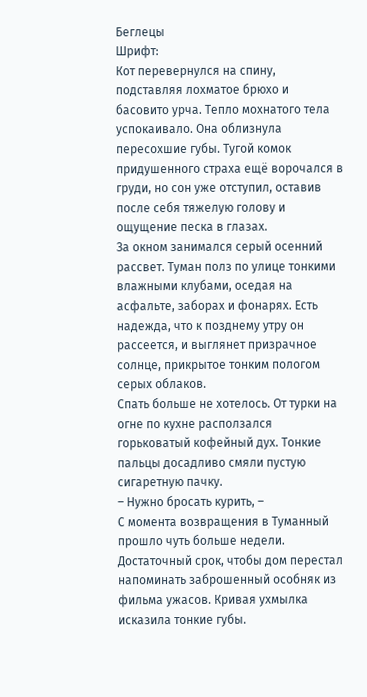Беглецы
Шрифт:
Кот перевернулся на спину, подставляя лохматое брюхо и басовито урча. Тепло мохнатого тела успокаивало. Она облизнула пересохшие губы. Тугой комок придушенного страха ещё ворочался в груди, но сон уже отступил, оставив после себя тяжелую голову и ощущение песка в глазах.
За окном занимался серый осенний рассвет. Туман полз по улице тонкими влажными клубами, оседая на асфальте, заборах и фонарях. Есть надежда, что к позднему утру он рассеется, и выглянет призрачное солнце, прикрытое тонким пологом серых облаков.
Спать больше не хотелось. От турки на огне по кухне расползался горьковатый кофейный дух. Тонкие пальцы досадливо смяли пустую сигаретную пачку.
– Нужно бросать курить, –
С момента возвращения в Туманный прошло чуть больше недели. Достаточный срок, чтобы дом перестал напоминать заброшенный особняк из фильма ужасов. Кривая ухмылка исказила тонкие губы.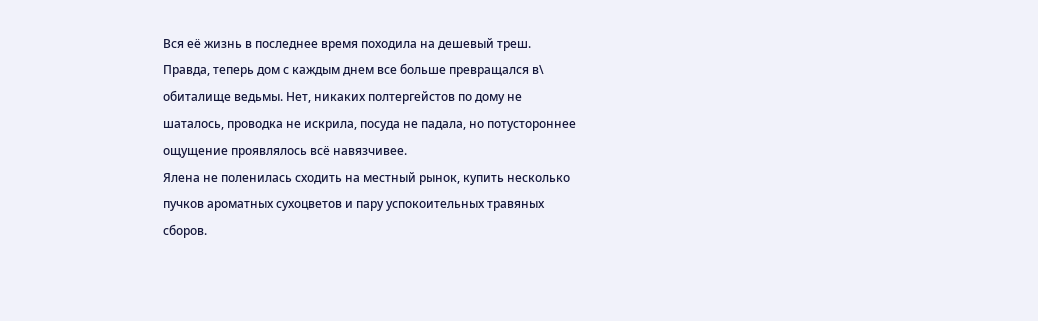Вся её жизнь в последнее время походила на дешевый треш.
Правда, теперь дом с каждым днем все больше превращался в\ обиталище ведьмы. Нет, никаких полтергейстов по дому не шаталось, проводка не искрила, посуда не падала, но потустороннее ощущение проявлялось всё навязчивее.
Ялена не поленилась сходить на местный рынок, купить несколько пучков ароматных сухоцветов и пару успокоительных травяных сборов.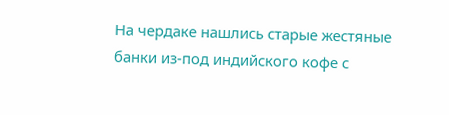На чердаке нашлись старые жестяные банки из-под индийского кофе с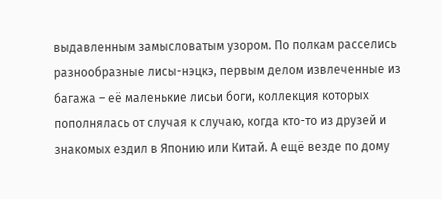выдавленным замысловатым узором. По полкам расселись разнообразные лисы-нэцкэ, первым делом извлеченные из багажа – её маленькие лисьи боги, коллекция которых пополнялась от случая к случаю, когда кто-то из друзей и знакомых ездил в Японию или Китай. А ещё везде по дому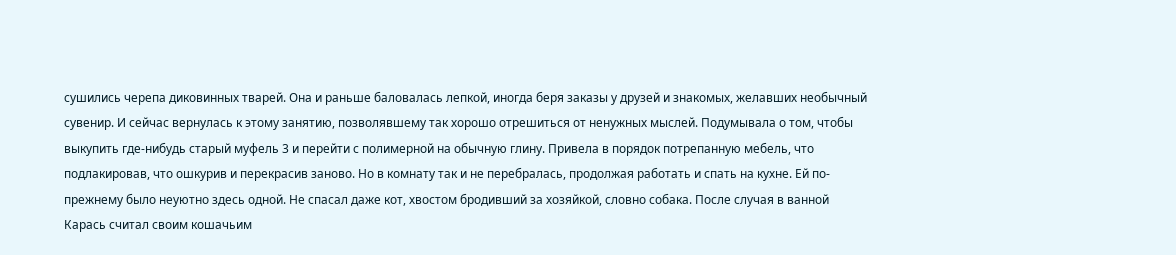сушились черепа диковинных тварей. Она и раньше баловалась лепкой, иногда беря заказы у друзей и знакомых, желавших необычный сувенир. И сейчас вернулась к этому занятию, позволявшему так хорошо отрешиться от ненужных мыслей. Подумывала о том, чтобы выкупить где-нибудь старый муфель 3 и перейти с полимерной на обычную глину. Привела в порядок потрепанную мебель, что подлакировав, что ошкурив и перекрасив заново. Но в комнату так и не перебралась, продолжая работать и спать на кухне. Ей по-прежнему было неуютно здесь одной. Не спасал даже кот, хвостом бродивший за хозяйкой, словно собака. После случая в ванной Карась считал своим кошачьим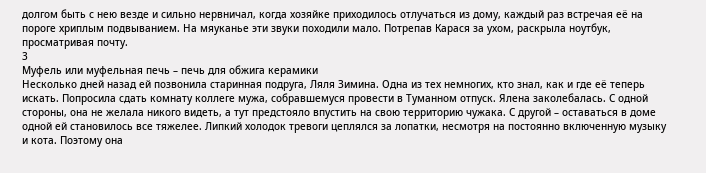долгом быть с нею везде и сильно нервничал, когда хозяйке приходилось отлучаться из дому, каждый раз встречая её на пороге хриплым подвыванием. На мяуканье эти звуки походили мало. Потрепав Карася за ухом, раскрыла ноутбук, просматривая почту.
3
Муфель или муфельная печь – печь для обжига керамики
Несколько дней назад ей позвонила старинная подруга, Ляля Зимина. Одна из тех немногих, кто знал, как и где её теперь искать. Попросила сдать комнату коллеге мужа, собравшемуся провести в Туманном отпуск. Ялена заколебалась. С одной стороны, она не желала никого видеть, а тут предстояло впустить на свою территорию чужака. С другой – оставаться в доме одной ей становилось все тяжелее. Липкий холодок тревоги цеплялся за лопатки, несмотря на постоянно включенную музыку и кота. Поэтому она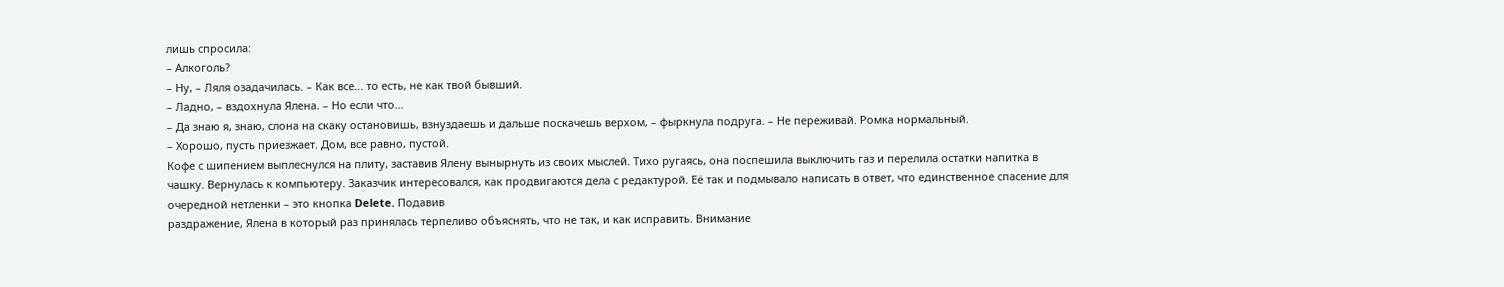лишь спросила:
– Алкоголь?
– Ну, – Ляля озадачилась. – Как все… то есть, не как твой бывший.
– Ладно, – вздохнула Ялена. – Но если что…
– Да знаю я, знаю, слона на скаку остановишь, взнуздаешь и дальше поскачешь верхом, – фыркнула подруга. – Не переживай. Ромка нормальный.
– Хорошо, пусть приезжает. Дом, все равно, пустой.
Кофе с шипением выплеснулся на плиту, заставив Ялену вынырнуть из своих мыслей. Тихо ругаясь, она поспешила выключить газ и перелила остатки напитка в чашку. Вернулась к компьютеру. Заказчик интересовался, как продвигаются дела с редактурой. Её так и подмывало написать в ответ, что единственное спасение для очередной нетленки – это кнопка Delete. Подавив
раздражение, Ялена в который раз принялась терпеливо объяснять, что не так, и как исправить. Внимание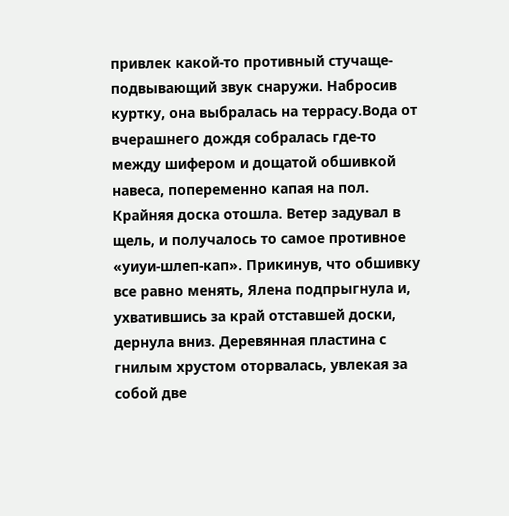привлек какой-то противный стучаще-подвывающий звук снаружи. Набросив куртку, она выбралась на террасу.Вода от вчерашнего дождя собралась где-то между шифером и дощатой обшивкой навеса, попеременно капая на пол. Крайняя доска отошла. Ветер задувал в щель, и получалось то самое противное «уиуи-шлеп-кап». Прикинув, что обшивку все равно менять, Ялена подпрыгнула и, ухватившись за край отставшей доски, дернула вниз. Деревянная пластина с гнилым хрустом оторвалась, увлекая за собой две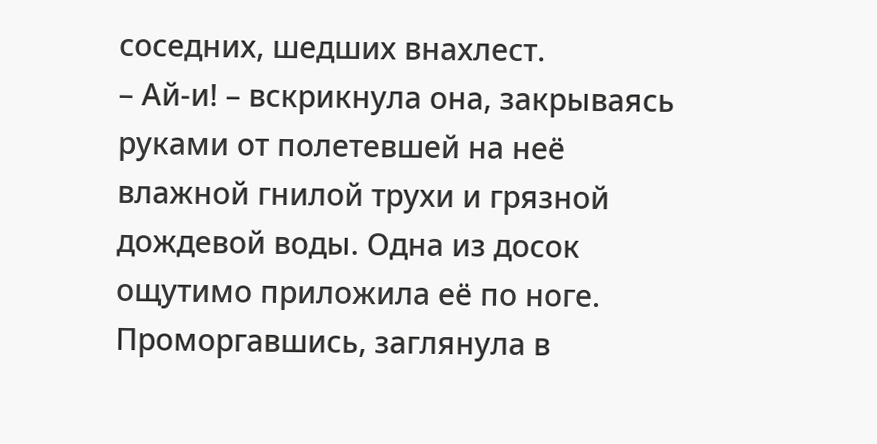соседних, шедших внахлест.
– Ай-и! – вскрикнула она, закрываясь руками от полетевшей на неё влажной гнилой трухи и грязной дождевой воды. Одна из досок ощутимо приложила её по ноге. Проморгавшись, заглянула в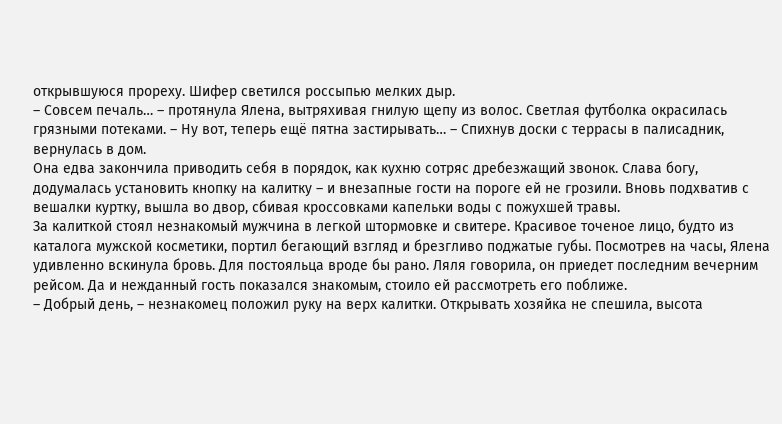открывшуюся прореху. Шифер светился россыпью мелких дыр.
– Совсем печаль… – протянула Ялена, вытряхивая гнилую щепу из волос. Светлая футболка окрасилась грязными потеками. – Ну вот, теперь ещё пятна застирывать… – Спихнув доски с террасы в палисадник, вернулась в дом.
Она едва закончила приводить себя в порядок, как кухню сотряс дребезжащий звонок. Слава богу, додумалась установить кнопку на калитку – и внезапные гости на пороге ей не грозили. Вновь подхватив с вешалки куртку, вышла во двор, сбивая кроссовками капельки воды с пожухшей травы.
За калиткой стоял незнакомый мужчина в легкой штормовке и свитере. Красивое точеное лицо, будто из каталога мужской косметики, портил бегающий взгляд и брезгливо поджатые губы. Посмотрев на часы, Ялена удивленно вскинула бровь. Для постояльца вроде бы рано. Ляля говорила, он приедет последним вечерним рейсом. Да и нежданный гость показался знакомым, стоило ей рассмотреть его поближе.
– Добрый день, – незнакомец положил руку на верх калитки. Открывать хозяйка не спешила, высота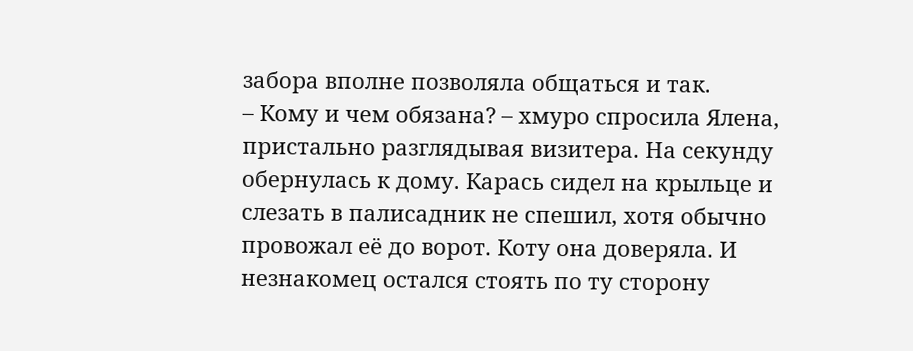забора вполне позволяла общаться и так.
– Кому и чем обязана? – хмуро спросила Ялена, пристально разглядывая визитера. На секунду обернулась к дому. Карась сидел на крыльце и слезать в палисадник не спешил, хотя обычно провожал её до ворот. Коту она доверяла. И незнакомец остался стоять по ту сторону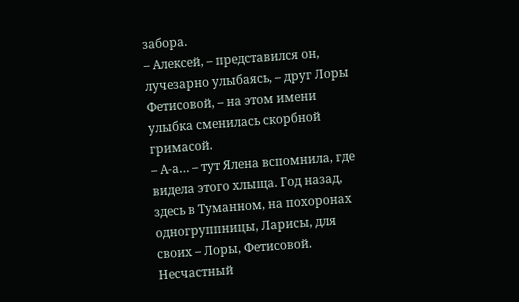забора.
– Алексей, – представился он, лучезарно улыбаясь, – друг Лоры Фетисовой, – на этом имени улыбка сменилась скорбной гримасой.
– А-а… – тут Ялена вспомнила, где видела этого хлыща. Год назад, здесь в Туманном, на похоронах одногруппницы, Ларисы, для своих – Лоры, Фетисовой. Несчастный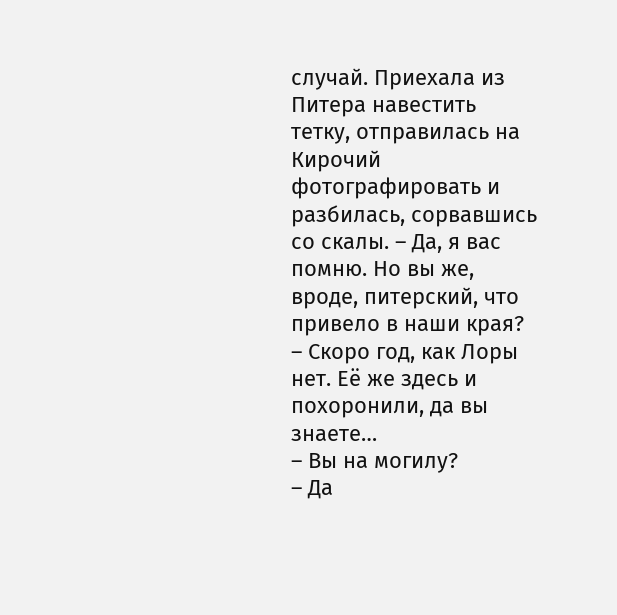случай. Приехала из Питера навестить тетку, отправилась на Кирочий фотографировать и разбилась, сорвавшись со скалы. – Да, я вас помню. Но вы же, вроде, питерский, что привело в наши края?
– Скоро год, как Лоры нет. Её же здесь и похоронили, да вы знаете…
– Вы на могилу?
– Да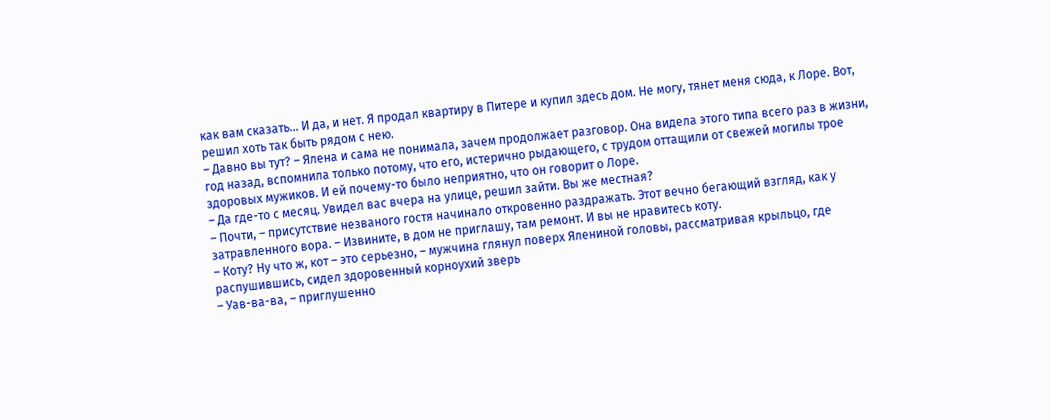как вам сказать… И да, и нет. Я продал квартиру в Питере и купил здесь дом. Не могу, тянет меня сюда, к Лоре. Вот, решил хоть так быть рядом с нею.
– Давно вы тут? – Ялена и сама не понимала, зачем продолжает разговор. Она видела этого типа всего раз в жизни, год назад, вспомнила только потому, что его, истерично рыдающего, с трудом оттащили от свежей могилы трое здоровых мужиков. И ей почему-то было неприятно, что он говорит о Лоре.
– Да где-то с месяц. Увидел вас вчера на улице, решил зайти. Вы же местная?
– Почти, – присутствие незваного гостя начинало откровенно раздражать. Этот вечно бегающий взгляд, как у затравленного вора. – Извините, в дом не приглашу, там ремонт. И вы не нравитесь коту.
– Коту? Ну что ж, кот – это серьезно, – мужчина глянул поверх Ялениной головы, рассматривая крыльцо, где распушившись, сидел здоровенный корноухий зверь
– Уав-ва-ва, – приглушенно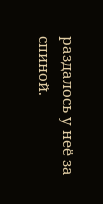раздалось у неё за спиной.